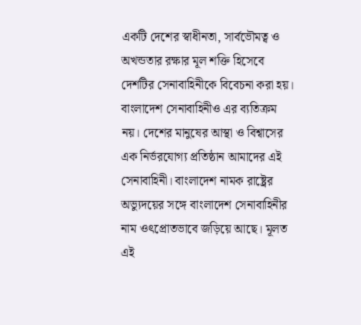একটি দেশের স্বাধীনতা, সার্বভৌমত্ব ও অখন্ডতার রক্ষার মূল শক্তি হিসেবে দেশটির সেনাবাহিনীকে বিবেচনা করা হয়। বাংলাদেশ সেনাবাহিনীও এর ব্যতিক্রম নয়। দেশের মানুষের আস্থা ও বিশ্বাসের এক নির্ভরযোগ্য প্রতিষ্ঠান আমাদের এই সেনাবাহিনী। বাংলাদেশ নামক রাষ্ট্রের অভ্যুদয়ের সঙ্গে বাংলাদেশ সেনাবাহিনীর নাম ওৎপ্রোতভাবে জড়িয়ে আছে। মূলত এই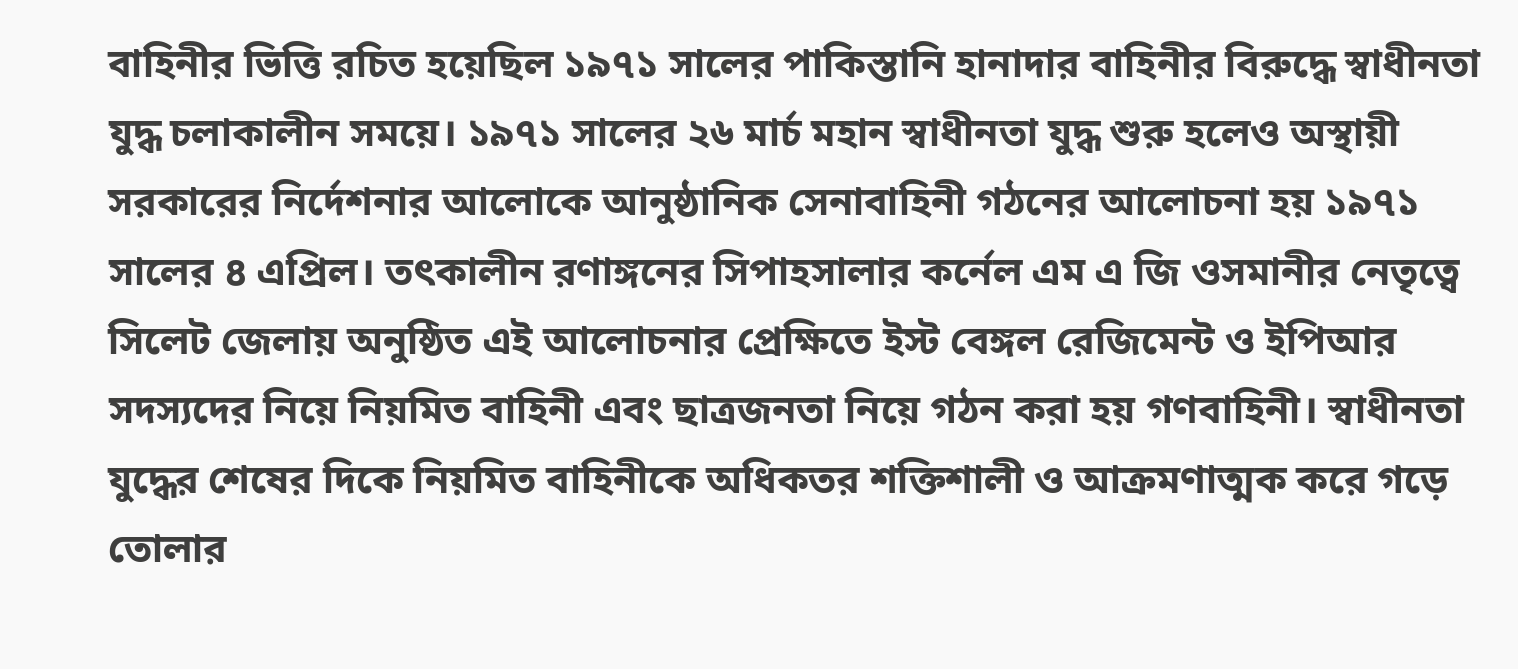বাহিনীর ভিত্তি রচিত হয়েছিল ১৯৭১ সালের পাকিস্তানি হানাদার বাহিনীর বিরুদ্ধে স্বাধীনতা যুদ্ধ চলাকালীন সময়ে। ১৯৭১ সালের ২৬ মার্চ মহান স্বাধীনতা যুদ্ধ শুরু হলেও অস্থায়ী সরকারের নির্দেশনার আলোকে আনুষ্ঠানিক সেনাবাহিনী গঠনের আলোচনা হয় ১৯৭১ সালের ৪ এপ্রিল। তৎকালীন রণাঙ্গনের সিপাহসালার কর্নেল এম এ জি ওসমানীর নেতৃত্বে সিলেট জেলায় অনুষ্ঠিত এই আলোচনার প্রেক্ষিতে ইস্ট বেঙ্গল রেজিমেন্ট ও ইপিআর সদস্যদের নিয়ে নিয়মিত বাহিনী এবং ছাত্রজনতা নিয়ে গঠন করা হয় গণবাহিনী। স্বাধীনতা যুদ্ধের শেষের দিকে নিয়মিত বাহিনীকে অধিকতর শক্তিশালী ও আক্রমণাত্মক করে গড়ে তোলার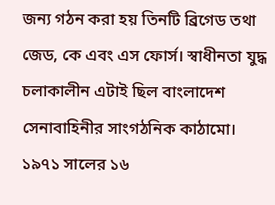জন্য গঠন করা হয় তিনটি ব্রিগেড তথা জেড, কে এবং এস ফোর্স। স্বাধীনতা যুদ্ধ চলাকালীন এটাই ছিল বাংলাদেশ সেনাবাহিনীর সাংগঠনিক কাঠামো। ১৯৭১ সালের ১৬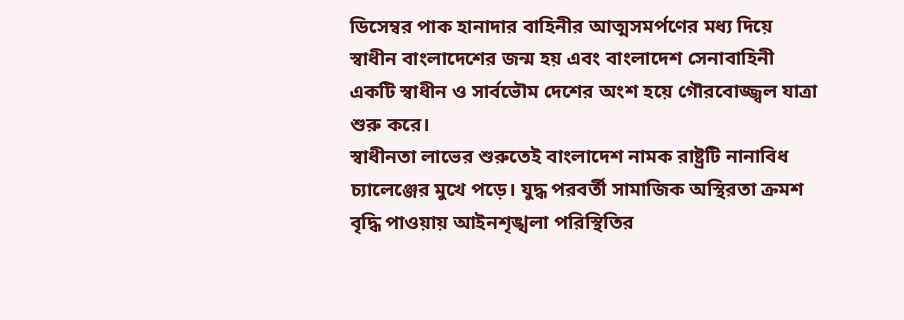ডিসেম্বর পাক হানাদার বাহিনীর আত্মসমর্পণের মধ্য দিয়ে স্বাধীন বাংলাদেশের জন্ম হয় এবং বাংলাদেশ সেনাবাহিনী একটি স্বাধীন ও সার্বভৌম দেশের অংশ হয়ে গৌরবোজ্জ্বল যাত্রা শুরু করে।
স্বাধীনতা লাভের শুরুতেই বাংলাদেশ নামক রাষ্ট্রটি নানাবিধ চ্যালেঞ্জের মুখে পড়ে। যুদ্ধ পরবর্তী সামাজিক অস্থিরতা ক্রমশ বৃদ্ধি পাওয়ায় আইনশৃঙ্খলা পরিস্থিতির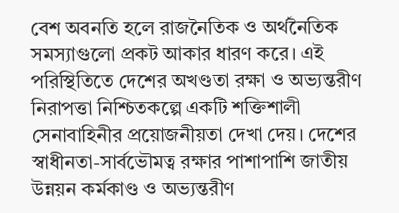বেশ অবনতি হলে রাজনৈতিক ও অর্থনৈতিক সমস্যাগুলো প্রকট আকার ধারণ করে। এই পরিস্থিতিতে দেশের অখণ্ডতা রক্ষা ও অভ্যন্তরীণ নিরাপত্তা নিশ্চিতকল্পে একটি শক্তিশালী সেনাবাহিনীর প্রয়োজনীয়তা দেখা দেয়। দেশের স্বাধীনতা-সার্বভৌমত্ব রক্ষার পাশাপাশি জাতীয় উন্নয়ন কর্মকাণ্ড ও অভ্যন্তরীণ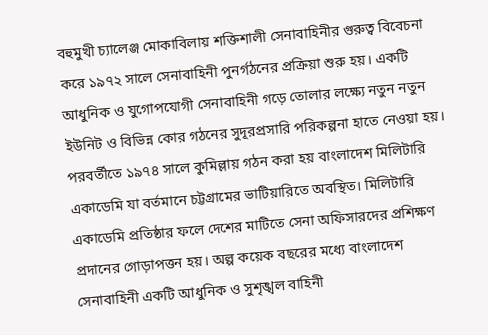বহুমুখী চ্যালেঞ্জ মোকাবিলায় শক্তিশালী সেনাবাহিনীর গুরুত্ব বিবেচনা করে ১৯৭২ সালে সেনাবাহিনী পুনর্গঠনের প্রক্রিয়া শুরু হয়। একটি আধুনিক ও যুগোপযোগী সেনাবাহিনী গড়ে তোলার লক্ষ্যে নতুন নতুন ইউনিট ও বিভিন্ন কোর গঠনের সুদূরপ্রসারি পরিকল্পনা হাতে নেওয়া হয়। পরবর্তীতে ১৯৭৪ সালে কুমিল্লায় গঠন করা হয় বাংলাদেশ মিলিটারি একাডেমি যা বর্তমানে চট্টগ্রামের ভাটিয়ারিতে অবস্থিত। মিলিটারি একাডেমি প্রতিষ্ঠার ফলে দেশের মাটিতে সেনা অফিসারদের প্রশিক্ষণ প্রদানের গোড়াপত্তন হয়। অল্প কয়েক বছরের মধ্যে বাংলাদেশ সেনাবাহিনী একটি আধুনিক ও সুশৃঙ্খল বাহিনী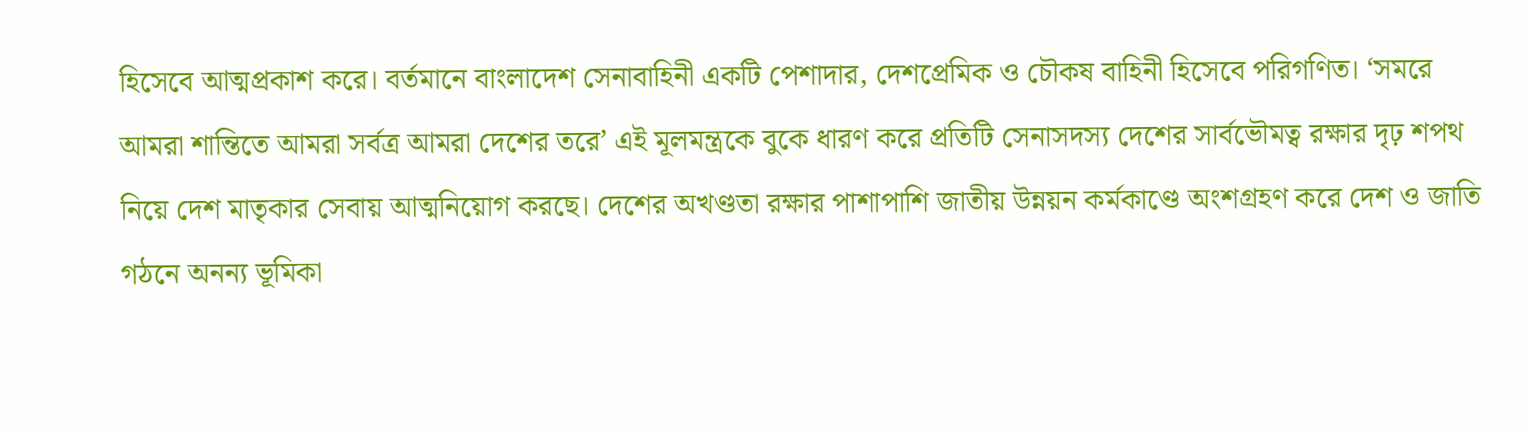হিসেবে আত্মপ্রকাশ করে। বর্তমানে বাংলাদেশ সেনাবাহিনী একটি পেশাদার, দেশপ্রেমিক ও চৌকষ বাহিনী হিসেবে পরিগণিত। ‘সমরে আমরা শান্তিতে আমরা সর্বত্র আমরা দেশের তরে’ এই মূলমন্ত্রকে বুকে ধারণ করে প্রতিটি সেনাসদস্য দেশের সার্বভৌমত্ব রক্ষার দৃঢ় শপথ নিয়ে দেশ মাতৃকার সেবায় আত্মনিয়োগ করছে। দেশের অখণ্ডতা রক্ষার পাশাপাশি জাতীয় উন্নয়ন কর্মকাণ্ডে অংশগ্রহণ করে দেশ ও জাতি গঠনে অনন্য ভূমিকা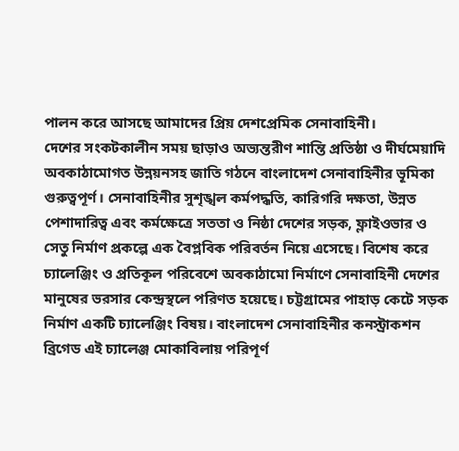পালন করে আসছে আমাদের প্রিয় দেশপ্রেমিক সেনাবাহিনী।
দেশের সংকটকালীন সময় ছাড়াও অভ্যন্তরীণ শান্তি প্রতিষ্ঠা ও দীর্ঘমেয়াদি অবকাঠামোগত উন্নয়নসহ জাতি গঠনে বাংলাদেশ সেনাবাহিনীর ভূমিকা গুরুত্বপূর্ণ। সেনাবাহিনীর সুশৃঙ্খল কর্মপদ্ধতি, কারিগরি দক্ষতা, উন্নত পেশাদারিত্ব এবং কর্মক্ষেত্রে সততা ও নিষ্ঠা দেশের সড়ক, ফ্লাইওভার ও সেতু নির্মাণ প্রকল্পে এক বৈপ্লবিক পরিবর্তন নিয়ে এসেছে। বিশেষ করে চ্যালেঞ্জিং ও প্রতিকূল পরিবেশে অবকাঠামো নির্মাণে সেনাবাহিনী দেশের মানুষের ভরসার কেন্দ্রস্থলে পরিণত হয়েছে। চট্টগ্রামের পাহাড় কেটে সড়ক নির্মাণ একটি চ্যালেঞ্জিং বিষয়। বাংলাদেশ সেনাবাহিনীর কনস্ট্রাকশন ব্রিগেড এই চ্যালেঞ্জ মোকাবিলায় পরিপূর্ণ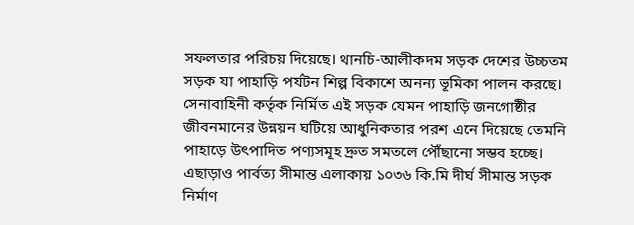সফলতার পরিচয় দিয়েছে। থানচি-আলীকদম সড়ক দেশের উচ্চতম সড়ক যা পাহাড়ি পর্যটন শিল্প বিকাশে অনন্য ভূমিকা পালন করছে। সেনাবাহিনী কর্তৃক নির্মিত এই সড়ক যেমন পাহাড়ি জনগোষ্ঠীর জীবনমানের উন্নয়ন ঘটিয়ে আধুনিকতার পরশ এনে দিয়েছে তেমনি পাহাড়ে উৎপাদিত পণ্যসমূহ দ্রুত সমতলে পৌঁছানো সম্ভব হচ্ছে। এছাড়াও পার্বত্য সীমান্ত এলাকায় ১০৩৬ কি.মি দীর্ঘ সীমান্ত সড়ক নির্মাণ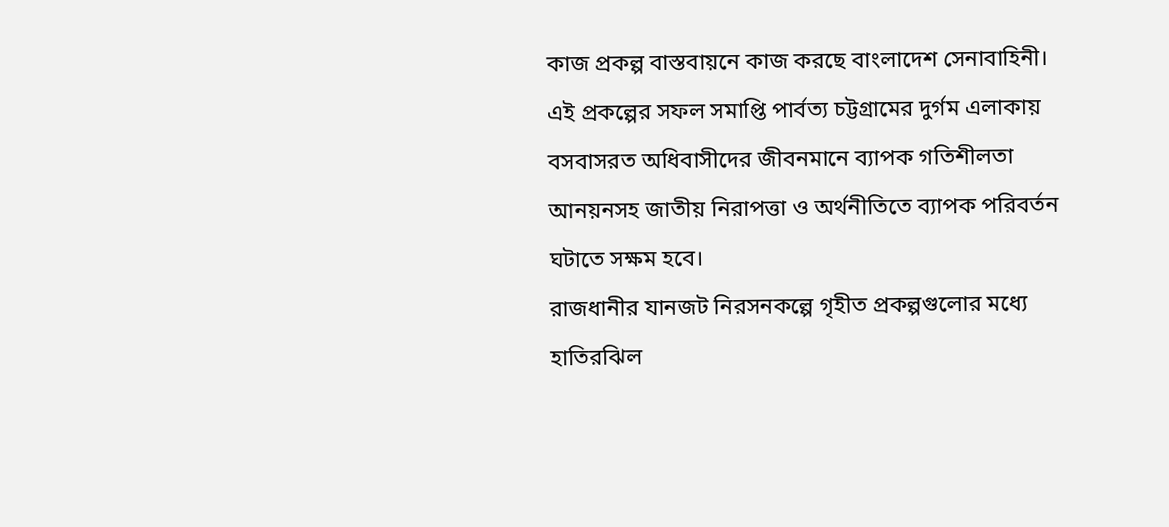কাজ প্রকল্প বাস্তবায়নে কাজ করছে বাংলাদেশ সেনাবাহিনী। এই প্রকল্পের সফল সমাপ্তি পার্বত্য চট্টগ্রামের দুর্গম এলাকায় বসবাসরত অধিবাসীদের জীবনমানে ব্যাপক গতিশীলতা আনয়নসহ জাতীয় নিরাপত্তা ও অর্থনীতিতে ব্যাপক পরিবর্তন ঘটাতে সক্ষম হবে।
রাজধানীর যানজট নিরসনকল্পে গৃহীত প্রকল্পগুলোর মধ্যে হাতিরঝিল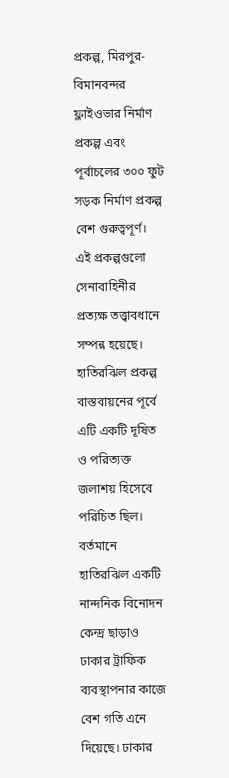প্রকল্প, মিরপুর-বিমানবন্দর ফ্লাইওভার নির্মাণ প্রকল্প এবং পূর্বাচলের ৩০০ ফুট সড়ক নির্মাণ প্রকল্প বেশ গুরুত্বপূর্ণ। এই প্রকল্পগুলো সেনাবাহিনীর প্রত্যক্ষ তত্ত্বাবধানে সম্পন্ন হয়েছে। হাতিরঝিল প্রকল্প বাস্তবায়নের পূর্বে এটি একটি দূষিত ও পরিত্যক্ত জলাশয় হিসেবে পরিচিত ছিল। বর্তমানে হাতিরঝিল একটি নান্দনিক বিনোদন কেন্দ্র ছাড়াও ঢাকার ট্রাফিক ব্যবস্থাপনার কাজে বেশ গতি এনে দিয়েছে। ঢাকার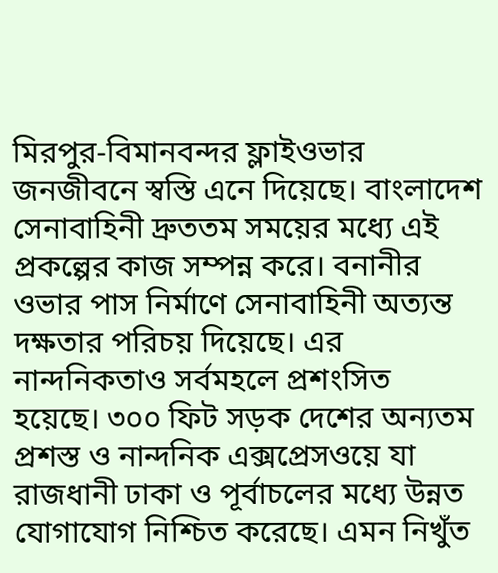মিরপুর-বিমানবন্দর ফ্লাইওভার জনজীবনে স্বস্তি এনে দিয়েছে। বাংলাদেশ সেনাবাহিনী দ্রুততম সময়ের মধ্যে এই প্রকল্পের কাজ সম্পন্ন করে। বনানীর ওভার পাস নির্মাণে সেনাবাহিনী অত্যন্ত দক্ষতার পরিচয় দিয়েছে। এর নান্দনিকতাও সর্বমহলে প্রশংসিত হয়েছে। ৩০০ ফিট সড়ক দেশের অন্যতম প্রশস্ত ও নান্দনিক এক্সপ্রেসওয়ে যা রাজধানী ঢাকা ও পূর্বাচলের মধ্যে উন্নত যোগাযোগ নিশ্চিত করেছে। এমন নিখুঁত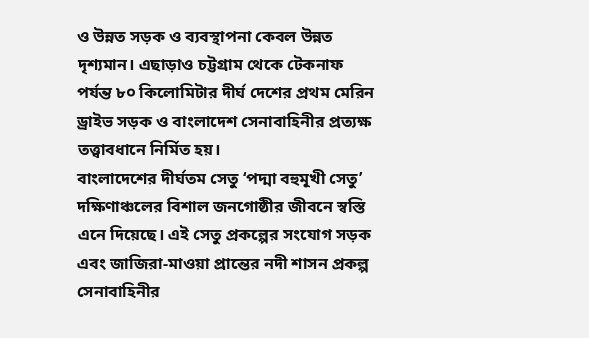ও উন্নত সড়ক ও ব্যবস্থাপনা কেবল উন্নত দৃশ্যমান। এছাড়াও চট্টগ্রাম থেকে টেকনাফ পর্যন্ত ৮০ কিলোমিটার দীর্ঘ দেশের প্রথম মেরিন ড্রাইভ সড়ক ও বাংলাদেশ সেনাবাহিনীর প্রত্যক্ষ তত্ত্বাবধানে নির্মিত হয়।
বাংলাদেশের দীর্ঘতম সেতু ‘পদ্মা বহুমূখী সেতু’ দক্ষিণাঞ্চলের বিশাল জনগোষ্ঠীর জীবনে স্বস্তি এনে দিয়েছে। এই সেতু প্রকল্পের সংযোগ সড়ক এবং জাজিরা-মাওয়া প্রান্তের নদী শাসন প্রকল্প সেনাবাহিনীর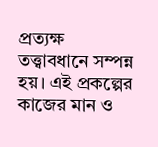প্রত্যক্ষ তত্ত্বাবধানে সম্পন্ন হয়। এই প্রকল্পের কাজের মান ও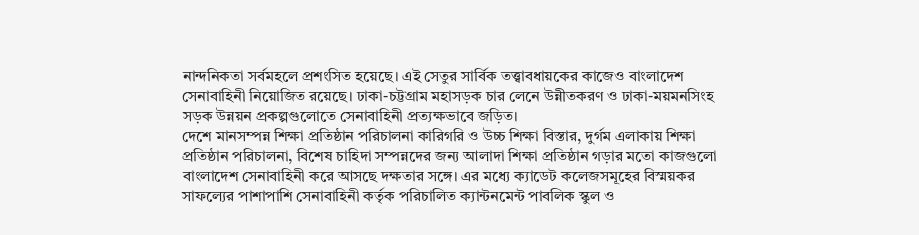নান্দনিকতা সর্বমহলে প্রশংসিত হয়েছে। এই সেতুর সার্বিক তত্ত্বাবধায়কের কাজেও বাংলাদেশ সেনাবাহিনী নিয়োজিত রয়েছে। ঢাকা-চট্টগ্রাম মহাসড়ক চার লেনে উন্নীতকরণ ও ঢাকা-ময়মনসিংহ সড়ক উন্নয়ন প্রকল্পগুলোতে সেনাবাহিনী প্রত্যক্ষভাবে জড়িত।
দেশে মানসম্পন্ন শিক্ষা প্রতিষ্ঠান পরিচালনা কারিগরি ও উচ্চ শিক্ষা বিস্তার, দুর্গম এলাকায় শিক্ষা প্রতিষ্ঠান পরিচালনা, বিশেষ চাহিদা সম্পন্নদের জন্য আলাদা শিক্ষা প্রতিষ্ঠান গড়ার মতো কাজগুলো বাংলাদেশ সেনাবাহিনী করে আসছে দক্ষতার সঙ্গে। এর মধ্যে ক্যাডেট কলেজসমূহের বিস্ময়কর সাফল্যের পাশাপাশি সেনাবাহিনী কর্তৃক পরিচালিত ক্যান্টনমেন্ট পাবলিক স্কুল ও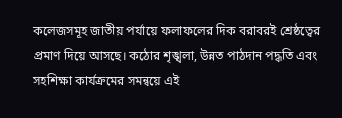কলেজসমূহ জাতীয় পর্যায়ে ফলাফলের দিক বরাবরই শ্রেষ্ঠত্বের প্রমাণ দিয়ে আসছে। কঠোর শৃঙ্খলা, উন্নত পাঠদান পদ্ধতি এবং সহশিক্ষা কার্যক্রমের সমন্বয়ে এই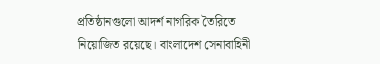প্রতিষ্ঠানগুলো আদর্শ নাগরিক তৈরিতে নিয়োজিত রয়েছে। বাংলাদেশ সেনাবাহিনী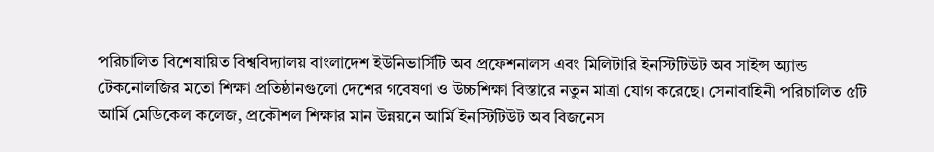পরিচালিত বিশেষায়িত বিশ্ববিদ্যালয় বাংলাদেশ ইউনিভার্সিটি অব প্রফেশনালস এবং মিলিটারি ইনস্টিটিউট অব সাইন্স অ্যান্ড টেকনোলজির মতো শিক্ষা প্রতিষ্ঠানগুলো দেশের গবেষণা ও উচ্চশিক্ষা বিস্তারে নতুন মাত্রা যোগ করেছে। সেনাবাহিনী পরিচালিত ৫টি আর্মি মেডিকেল কলেজ, প্রকৌশল শিক্ষার মান উন্নয়নে আর্মি ইনস্টিটিউট অব বিজনেস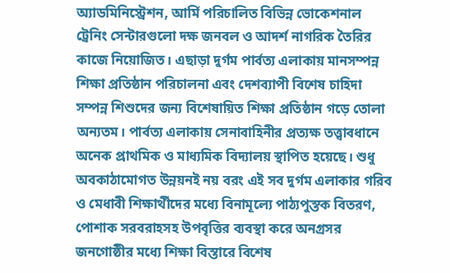অ্যাডমিনিস্ট্রেশন, আর্মি পরিচালিত বিভিন্ন ভোকেশনাল ট্রেনিং সেন্টারগুলো দক্ষ জনবল ও আদর্শ নাগরিক তৈরির কাজে নিয়োজিত। এছাড়া দুর্গম পার্বত্য এলাকায় মানসম্পন্ন শিক্ষা প্রতিষ্ঠান পরিচালনা এবং দেশব্যাপী বিশেষ চাহিদা সম্পন্ন শিশুদের জন্য বিশেষায়িত শিক্ষা প্রতিষ্ঠান গড়ে তোলা অন্যতম। পার্বত্য এলাকায় সেনাবাহিনীর প্রত্যক্ষ তত্ত্বাবধানে অনেক প্রাথমিক ও মাধ্যমিক বিদ্যালয় স্থাপিত হয়েছে। শুধু অবকাঠামোগত উন্নয়নই নয় বরং এই সব দুর্গম এলাকার গরিব ও মেধাবী শিক্ষার্থীদের মধ্যে বিনামূল্যে পাঠ্যপুস্তক বিতরণ, পোশাক সরবরাহসহ উপবৃত্তির ব্যবস্থা করে অনগ্রসর জনগোষ্ঠীর মধ্যে শিক্ষা বিস্তারে বিশেষ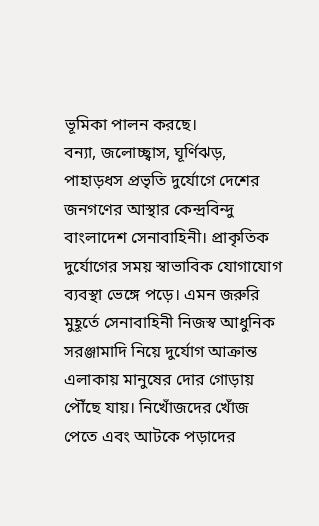ভূমিকা পালন করছে।
বন্যা, জলোচ্ছ্বাস, ঘূর্ণিঝড়, পাহাড়ধস প্রভৃতি দুর্যোগে দেশের জনগণের আস্থার কেন্দ্রবিন্দু বাংলাদেশ সেনাবাহিনী। প্রাকৃতিক দুর্যোগের সময় স্বাভাবিক যোগাযোগ ব্যবস্থা ভেঙ্গে পড়ে। এমন জরুরি মুহূর্তে সেনাবাহিনী নিজস্ব আধুনিক সরঞ্জামাদি নিয়ে দুর্যোগ আক্রান্ত এলাকায় মানুষের দোর গোড়ায় পৌঁছে যায়। নিখোঁজদের খোঁজ পেতে এবং আটকে পড়াদের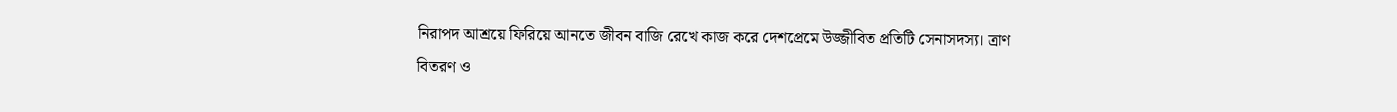নিরাপদ আশ্রয়ে ফিরিয়ে আনতে জীবন বাজি রেখে কাজ করে দেশপ্রেমে উজ্জীবিত প্রতিটি সেনাসদস্য। ত্রাণ বিতরণ ও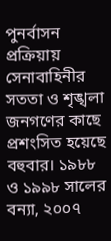পুনর্বাসন প্রক্রিয়ায় সেনাবাহিনীর সততা ও শৃঙ্খলা জনগণের কাছে প্রশংসিত হয়েছে বহুবার। ১৯৮৮ ও ১৯৯৮ সালের বন্যা, ২০০৭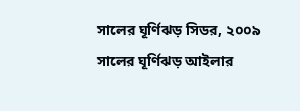সালের ঘূর্ণিঝড় সিডর, ২০০৯ সালের ঘূর্ণিঝড় আইলার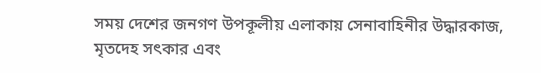সময় দেশের জনগণ উপকূলীয় এলাকায় সেনাবাহিনীর উদ্ধারকাজ, মৃতদেহ সৎকার এবং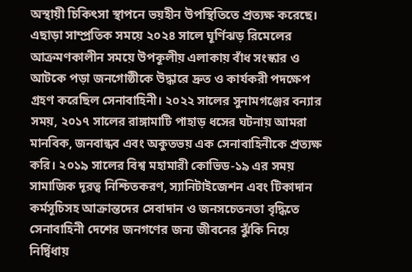অস্থায়ী চিকিৎসা স্থাপনে ভয়হীন উপস্থিতিতে প্রত্যক্ষ করেছে। এছাড়া সাম্প্রতিক সময়ে ২০২৪ সালে ঘূর্ণিঝড় রিমেলের আক্রমণকালীন সময়ে উপকূলীয় এলাকায় বাঁধ সংস্কার ও আটকে পড়া জনগোষ্ঠীকে উদ্ধারে দ্রুত ও কার্যকরী পদক্ষেপ গ্রহণ করেছিল সেনাবাহিনী। ২০২২ সালের সুনামগঞ্জের বন্যার সময়, ২০১৭ সালের রাঙ্গামাটি পাহাড় ধসের ঘটনায় আমরা মানবিক, জনবান্ধব এবং অকুতভয় এক সেনাবাহিনীকে প্রত্যক্ষ করি। ২০১৯ সালের বিশ্ব মহামারী কোভিড-১৯ এর সময় সামাজিক দূরত্ব নিশ্চিতকরণ, স্যানিটাইজেশন এবং টিকাদান কর্মসূচিসহ আক্রান্তদের সেবাদান ও জনসচেতনতা বৃদ্ধিতে সেনাবাহিনী দেশের জনগণের জন্য জীবনের ঝুঁকি নিয়ে নির্দ্বিধায়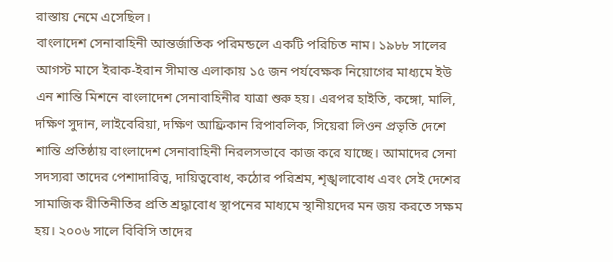রাস্তায় নেমে এসেছিল।
বাংলাদেশ সেনাবাহিনী আন্তর্জাতিক পরিমন্ডলে একটি পরিচিত নাম। ১৯৮৮ সালের আগস্ট মাসে ইরাক-ইরান সীমান্ত এলাকায় ১৫ জন পর্যবেক্ষক নিয়োগের মাধ্যমে ইউ এন শান্তি মিশনে বাংলাদেশ সেনাবাহিনীর যাত্রা শুরু হয়। এরপর হাইতি, কঙ্গো, মালি, দক্ষিণ সুদান, লাইবেরিয়া, দক্ষিণ আফ্রিকান রিপাবলিক, সিয়েরা লিওন প্রভৃতি দেশে শান্তি প্রতিষ্ঠায় বাংলাদেশ সেনাবাহিনী নিরলসভাবে কাজ করে যাচ্ছে। আমাদের সেনা সদস্যরা তাদের পেশাদারিত্ব, দায়িত্ববোধ, কঠোর পরিশ্রম, শৃঙ্খলাবোধ এবং সেই দেশের সামাজিক রীতিনীতির প্রতি শ্রদ্ধাবোধ স্থাপনের মাধ্যমে স্থানীয়দের মন জয় করতে সক্ষম হয়। ২০০৬ সালে বিবিসি তাদের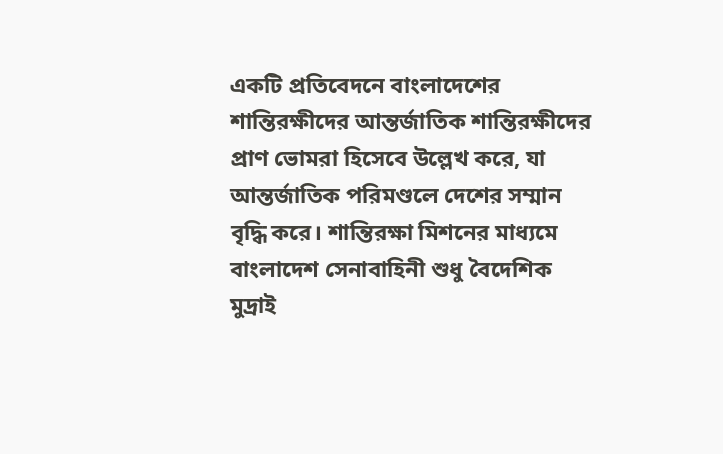একটি প্রতিবেদনে বাংলাদেশের শান্তিরক্ষীদের আন্তর্জাতিক শান্তিরক্ষীদের প্রাণ ভোমরা হিসেবে উল্লেখ করে, যা আন্তর্জাতিক পরিমণ্ডলে দেশের সম্মান বৃদ্ধি করে। শান্তিরক্ষা মিশনের মাধ্যমে বাংলাদেশ সেনাবাহিনী শুধু বৈদেশিক মুদ্রাই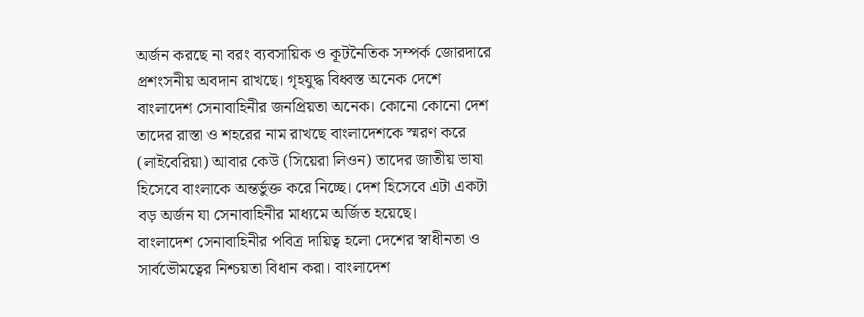অর্জন করছে না বরং ব্যবসায়িক ও কূটনৈতিক সম্পর্ক জোরদারে প্রশংসনীয় অবদান রাখছে। গৃহযুদ্ধ বিধ্বস্ত অনেক দেশে বাংলাদেশ সেনাবাহিনীর জনপ্রিয়তা অনেক। কোনো কোনো দেশ তাদের রাস্তা ও শহরের নাম রাখছে বাংলাদেশকে স্মরণ করে (লাইবেরিয়া) আবার কেউ (সিয়েরা লিওন) তাদের জাতীয় ভাষা হিসেবে বাংলাকে অন্তর্ভুক্ত করে নিচ্ছে। দেশ হিসেবে এটা একটা বড় অর্জন যা সেনাবাহিনীর মাধ্যমে অর্জিত হয়েছে।
বাংলাদেশ সেনাবাহিনীর পবিত্র দায়িত্ব হলো দেশের স্বাধীনতা ও সার্বভৌমত্বের নিশ্চয়তা বিধান করা। বাংলাদেশ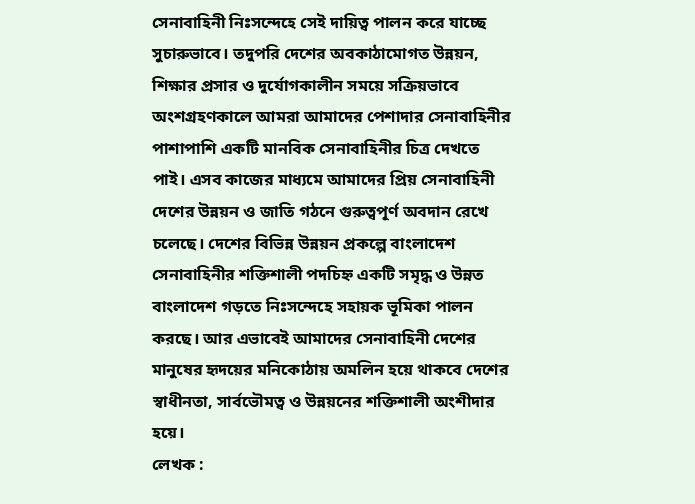সেনাবাহিনী নিঃসন্দেহে সেই দায়িত্ব পালন করে যাচ্ছে সুচারুভাবে। তদুপরি দেশের অবকাঠামোগত উন্নয়ন, শিক্ষার প্রসার ও দুর্যোগকালীন সময়ে সক্রিয়ভাবে অংশগ্রহণকালে আমরা আমাদের পেশাদার সেনাবাহিনীর পাশাপাশি একটি মানবিক সেনাবাহিনীর চিত্র দেখতে পাই। এসব কাজের মাধ্যমে আমাদের প্রিয় সেনাবাহিনী দেশের উন্নয়ন ও জাতি গঠনে গুরুত্বপূর্ণ অবদান রেখে চলেছে। দেশের বিভিন্ন উন্নয়ন প্রকল্পে বাংলাদেশ সেনাবাহিনীর শক্তিশালী পদচিহ্ন একটি সমৃদ্ধ ও উন্নত বাংলাদেশ গড়তে নিঃসন্দেহে সহায়ক ভূমিকা পালন করছে। আর এভাবেই আমাদের সেনাবাহিনী দেশের মানুষের হৃদয়ের মনিকোঠায় অমলিন হয়ে থাকবে দেশের স্বাধীনতা, সার্বভৌমত্ব ও উন্নয়নের শক্তিশালী অংশীদার হয়ে।
লেখক :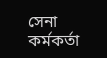সেনা কর্মকর্তা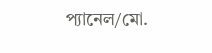প্যানেল/মো.